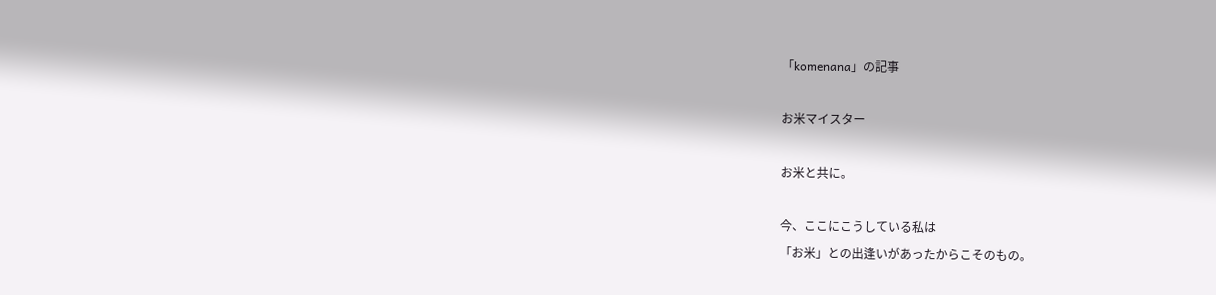「komenana」の記事

お米マイスター

お米と共に。

今、ここにこうしている私は
「お米」との出逢いがあったからこそのもの。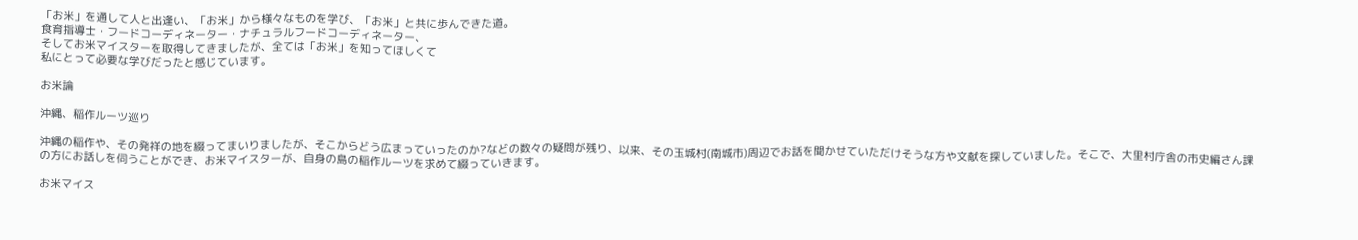「お米」を通して人と出逢い、「お米」から様々なものを学び、「お米」と共に歩んできた道。
食育指導士・フードコーディネーター・ナチュラルフードコーディネーター、
そしてお米マイスターを取得してきましたが、全ては「お米」を知ってほしくて
私にとって必要な学びだったと感じています。

お米論

沖縄、稲作ルーツ巡り

沖縄の稲作や、その発祥の地を綴ってまいりましたが、そこからどう広まっていったのか?などの数々の疑問が残り、以来、その玉城村(南城市)周辺でお話を聞かせていただけそうな方や文献を探していました。そこで、大里村庁舎の市史編さん課の方にお話しを伺うことができ、お米マイスターが、自身の島の稲作ルーツを求めて綴っていきます。

お米マイス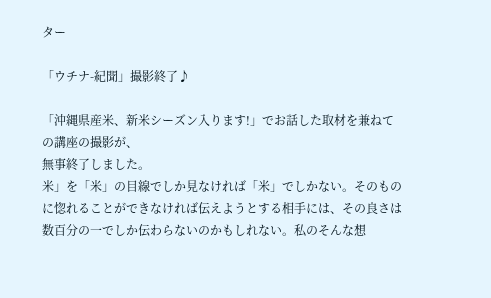ター

「ウチナ-紀聞」撮影終了♪

「沖縄県産米、新米シーズン入ります!」でお話した取材を兼ねての講座の撮影が、
無事終了しました。
米」を「米」の目線でしか見なければ「米」でしかない。そのものに惚れることができなければ伝えようとする相手には、その良さは数百分の一でしか伝わらないのかもしれない。私のそんな想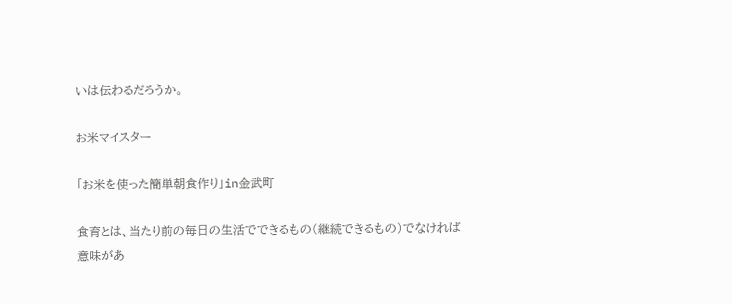いは伝わるだろうか。

お米マイスター

「お米を使った簡単朝食作り」in金武町

食育とは、当たり前の毎日の生活でできるもの(継続できるもの)でなければ
意味があ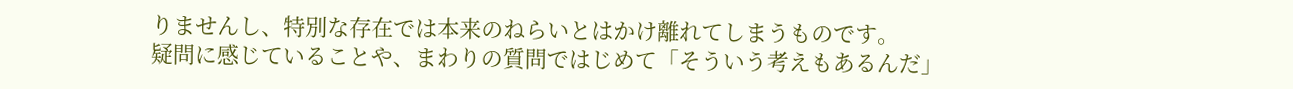りませんし、特別な存在では本来のねらいとはかけ離れてしまうものです。
疑問に感じていることや、まわりの質問ではじめて「そういう考えもあるんだ」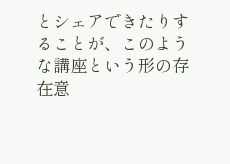とシェアできたりすることが、このような講座という形の存在意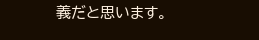義だと思います。